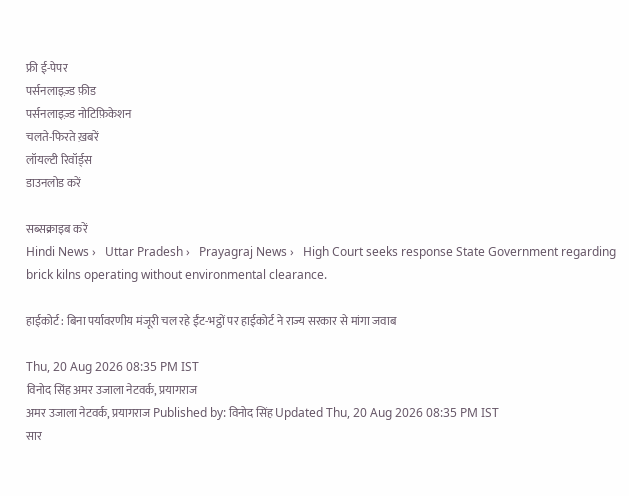फ्री ई-पेपर
पर्सनलाइज़्ड फ़ीड
पर्सनलाइज़्ड नोटिफ़िकेशन
चलते-फिरते ख़बरें
लॉयल्टी रिवॉर्ड्स
डाउनलोड करें

सब्सक्राइब करें
Hindi News ›   Uttar Pradesh ›   Prayagraj News ›   High Court seeks response State Government regarding brick kilns operating without environmental clearance.

हाईकोर्ट : बिना पर्यावरणीय मंजूरी चल रहे ईंट-भट्ठों पर हाईकोर्ट ने राज्य सरकार से मांगा जवाब

Thu, 20 Aug 2026 08:35 PM IST
विनोद सिंह अमर उजाला नेटवर्क, प्रयागराज
अमर उजाला नेटवर्क, प्रयागराज Published by: विनोद सिंह Updated Thu, 20 Aug 2026 08:35 PM IST
सार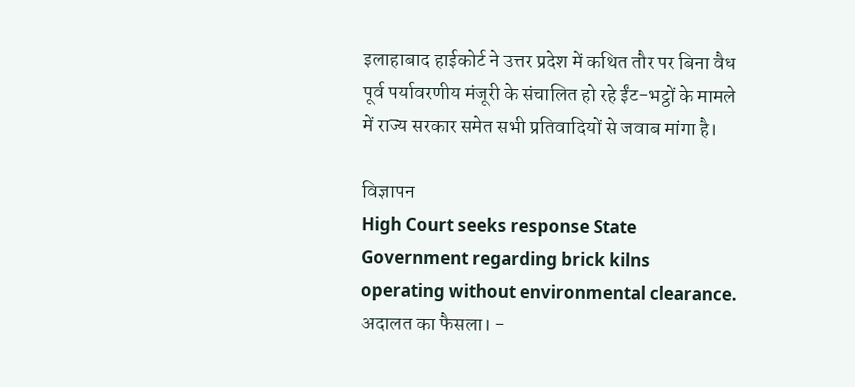इलाहाबाद हाईकोर्ट ने उत्तर प्रदेश में कथित तौर पर बिना वैध पूर्व पर्यावरणीय मंजूरी के संचालित हो रहे ईंट-भट्ठों के मामले में राज्य सरकार समेत सभी प्रतिवादियों से जवाब मांगा है।

विज्ञापन
High Court seeks response State Government regarding brick kilns operating without environmental clearance.
अदालत का फैसला। -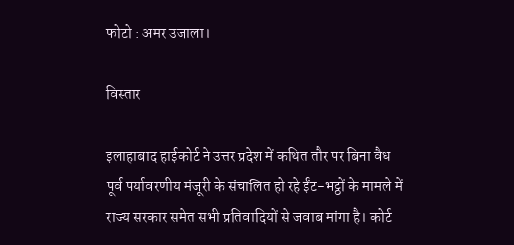फोटो : अमर उजाला।

विस्तार

इलाहाबाद हाईकोर्ट ने उत्तर प्रदेश में कथित तौर पर बिना वैध पूर्व पर्यावरणीय मंजूरी के संचालित हो रहे ईंट-भट्ठों के मामले में राज्य सरकार समेत सभी प्रतिवादियों से जवाब मांगा है। कोर्ट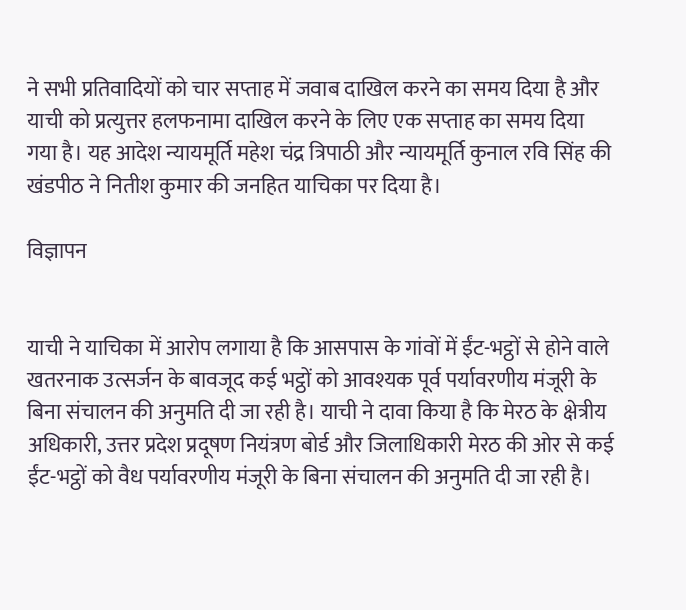ने सभी प्रतिवादियों को चार सप्ताह में जवाब दाखिल करने का समय दिया है और याची को प्रत्युत्तर हलफनामा दाखिल करने के लिए एक सप्ताह का समय दिया गया है। यह आदेश न्यायमूर्ति महेश चंद्र त्रिपाठी और न्यायमूर्ति कुनाल रवि सिंह की खंडपीठ ने नितीश कुमार की जनहित याचिका पर दिया है।

विज्ञापन


याची ने याचिका में आरोप लगाया है कि आसपास के गांवों में ईंट-भट्ठों से होने वाले खतरनाक उत्सर्जन के बावजूद कई भट्ठों को आवश्यक पूर्व पर्यावरणीय मंजूरी के बिना संचालन की अनुमति दी जा रही है। याची ने दावा किया है कि मेरठ के क्षेत्रीय अधिकारी, उत्तर प्रदेश प्रदूषण नियंत्रण बोर्ड और जिलाधिकारी मेरठ की ओर से कई ईंट-भट्ठों को वैध पर्यावरणीय मंजूरी के बिना संचालन की अनुमति दी जा रही है।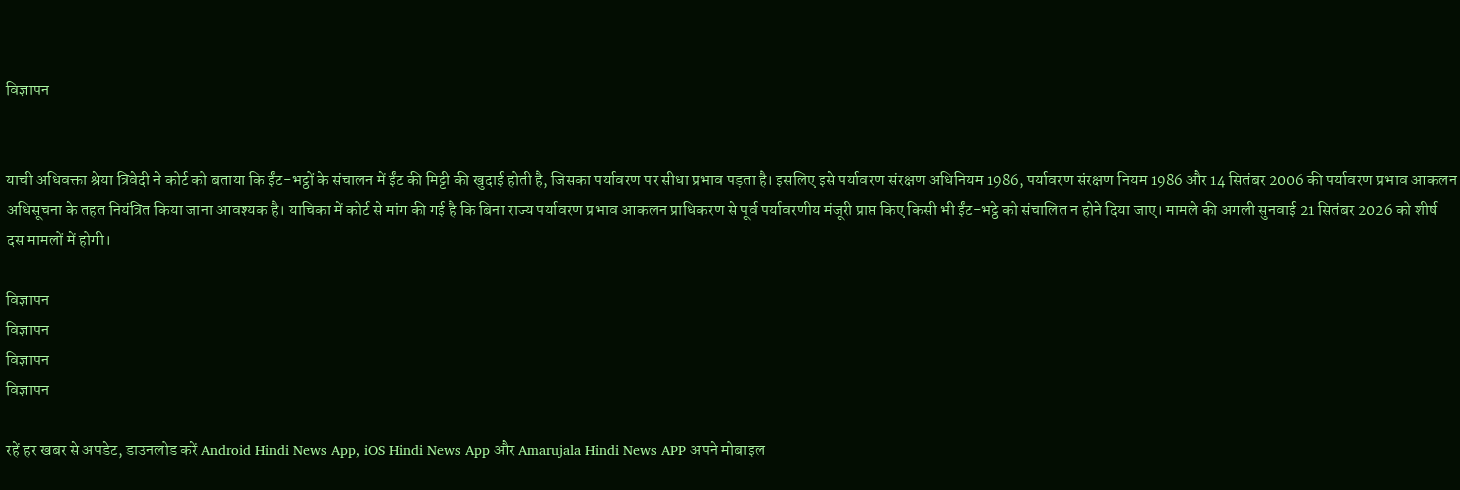विज्ञापन


याची अधिवक्ता श्रेया त्रिवेदी ने कोर्ट को बताया कि ईंट-भट्ठों के संचालन में ईंट की मिट्टी की खुदाई होती है, जिसका पर्यावरण पर सीधा प्रभाव पड़ता है। इसलिए इसे पर्यावरण संरक्षण अधिनियम 1986, पर्यावरण संरक्षण नियम 1986 और 14 सितंबर 2006 की पर्यावरण प्रभाव आकलन अधिसूचना के तहत नियंत्रित किया जाना आवश्यक है। याचिका में कोर्ट से मांग की गई है कि बिना राज्य पर्यावरण प्रभाव आकलन प्राधिकरण से पूर्व पर्यावरणीय मंजूरी प्राप्त किए किसी भी ईंट-भट्ठे को संचालित न होने दिया जाए। मामले की अगली सुनवाई 21 सितंबर 2026 को शीर्ष दस मामलों में होगी।

विज्ञापन
विज्ञापन
विज्ञापन
विज्ञापन

रहें हर खबर से अपडेट, डाउनलोड करें Android Hindi News App, iOS Hindi News App और Amarujala Hindi News APP अपने मोबाइल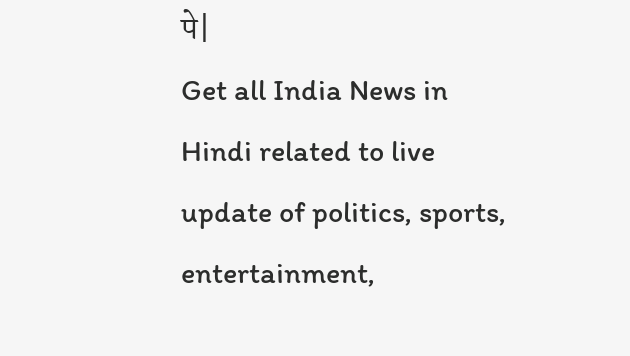पे|
Get all India News in Hindi related to live update of politics, sports, entertainment,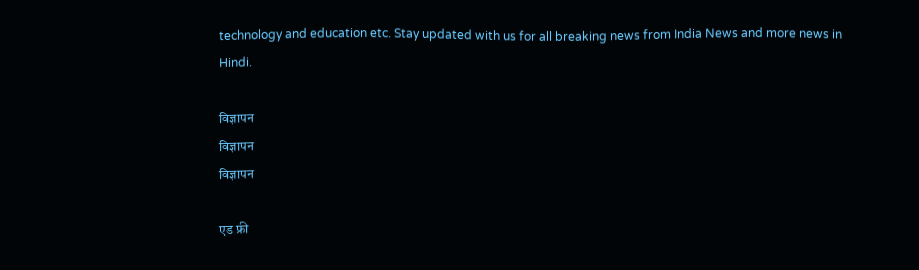technology and education etc. Stay updated with us for all breaking news from India News and more news in Hindi.

विज्ञापन
विज्ञापन
विज्ञापन

एड फ्री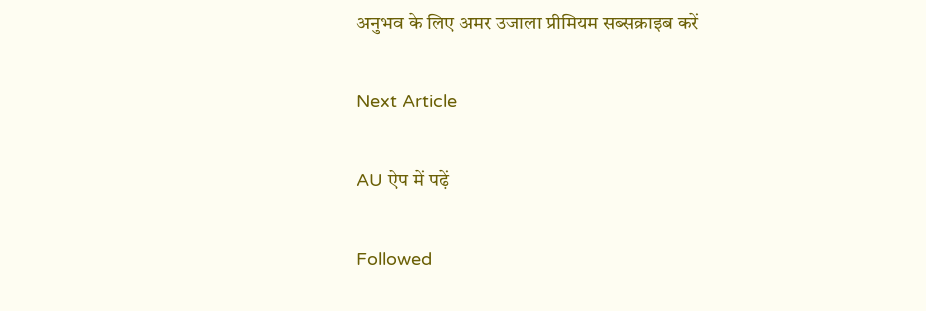अनुभव के लिए अमर उजाला प्रीमियम सब्सक्राइब करें

Next Article

AU ऐप में पढ़ें

Followed